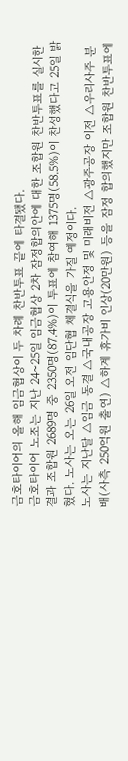금호타이어의 올해 임금협상이 두 차례 찬반투표 끝에 타결됐다.
금호타이어 노조는 지난 24~25일 임금협상 2차 잠정합의안에 대한 조합원 찬반투표를 실시한 결과 조합원 2689명 중 2350명(87.4%)이 투표에 참여해 1375명(58.5%)이 찬성했다고 25일 밝혔다. 노사는 오는 26일 오전 임단협 체결식을 가질 예정이다.
노사는 지난달 △임금 동결 △국내공장 고용안정 및 미래비전 △광주공장 이전 △우리사주 분배(사측 250억원 출연) △하계 휴가비 인상(20만원) 등을 잠정 합의했지만 조합원 찬반투표에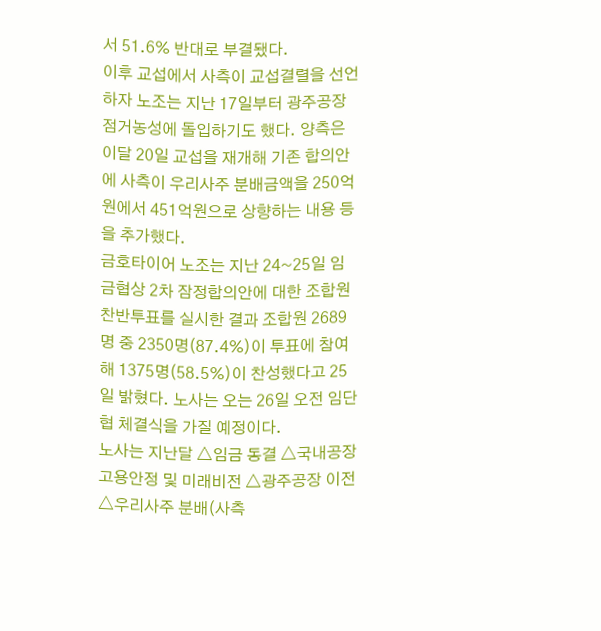서 51.6% 반대로 부결됐다.
이후 교섭에서 사측이 교섭결렬을 선언하자 노조는 지난 17일부터 광주공장 점거농성에 돌입하기도 했다. 양측은 이달 20일 교섭을 재개해 기존 합의안에 사측이 우리사주 분배금액을 250억원에서 451억원으로 상향하는 내용 등을 추가했다.
금호타이어 노조는 지난 24~25일 임금협상 2차 잠정합의안에 대한 조합원 찬반투표를 실시한 결과 조합원 2689명 중 2350명(87.4%)이 투표에 참여해 1375명(58.5%)이 찬성했다고 25일 밝혔다. 노사는 오는 26일 오전 임단협 체결식을 가질 예정이다.
노사는 지난달 △임금 동결 △국내공장 고용안정 및 미래비전 △광주공장 이전 △우리사주 분배(사측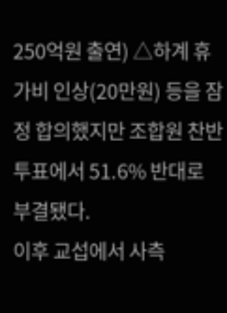250억원 출연) △하계 휴가비 인상(20만원) 등을 잠정 합의했지만 조합원 찬반투표에서 51.6% 반대로 부결됐다.
이후 교섭에서 사측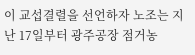이 교섭결렬을 선언하자 노조는 지난 17일부터 광주공장 점거농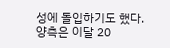성에 돌입하기도 했다. 양측은 이달 20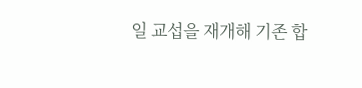일 교섭을 재개해 기존 합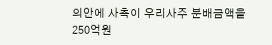의안에 사측이 우리사주 분배금액을 250억원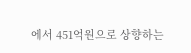에서 451억원으로 상향하는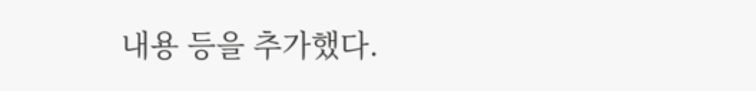내용 등을 추가했다.